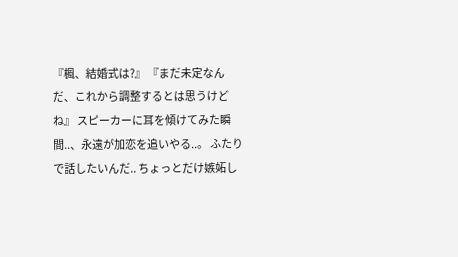『楓、結婚式は?』 『まだ未定なんだ、これから調整するとは思うけどね』 スピーカーに耳を傾けてみた瞬間..、永遠が加恋を追いやる..。 ふたりで話したいんだ.. ちょっとだけ嫉妬し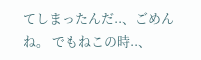てしまったんだ..、ごめんね。 でもねこの時..、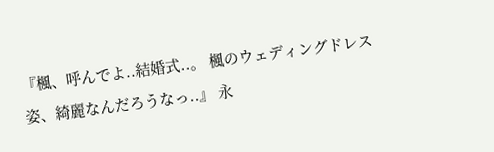『楓、呼んでよ..結婚式..。 楓のウェディングドレス姿、綺麗なんだろうなっ..』 永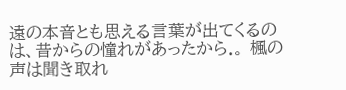遠の本音とも思える言葉が出てくるのは、昔からの憧れがあったから.。 楓の声は聞き取れ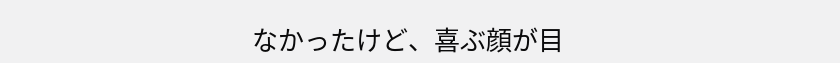なかったけど、喜ぶ顔が目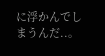に浮かんでしまうんだ..。